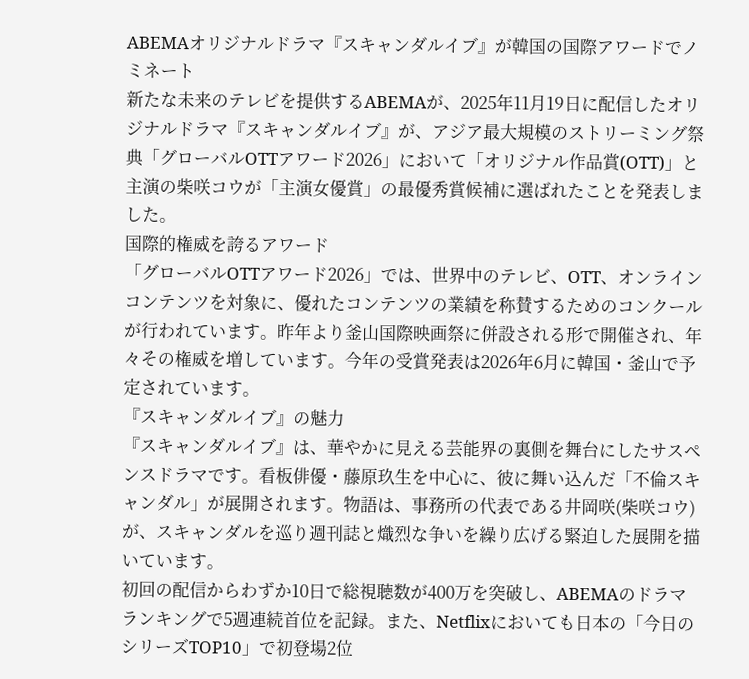ABEMAオリジナルドラマ『スキャンダルイブ』が韓国の国際アワードでノミネート
新たな未来のテレビを提供するABEMAが、2025年11月19日に配信したオリジナルドラマ『スキャンダルイブ』が、アジア最大規模のストリーミング祭典「グローバルOTTアワード2026」において「オリジナル作品賞(OTT)」と主演の柴咲コウが「主演女優賞」の最優秀賞候補に選ばれたことを発表しました。
国際的権威を誇るアワード
「グローバルOTTアワード2026」では、世界中のテレビ、OTT、オンラインコンテンツを対象に、優れたコンテンツの業績を称賛するためのコンクールが行われています。昨年より釜山国際映画祭に併設される形で開催され、年々その権威を増しています。今年の受賞発表は2026年6月に韓国・釜山で予定されています。
『スキャンダルイブ』の魅力
『スキャンダルイブ』は、華やかに見える芸能界の裏側を舞台にしたサスペンスドラマです。看板俳優・藤原玖生を中心に、彼に舞い込んだ「不倫スキャンダル」が展開されます。物語は、事務所の代表である井岡咲(柴咲コウ)が、スキャンダルを巡り週刊誌と熾烈な争いを繰り広げる緊迫した展開を描いています。
初回の配信からわずか10日で総視聴数が400万を突破し、ABEMAのドラマランキングで5週連続首位を記録。また、Netflixにおいても日本の「今日のシリーズTOP10」で初登場2位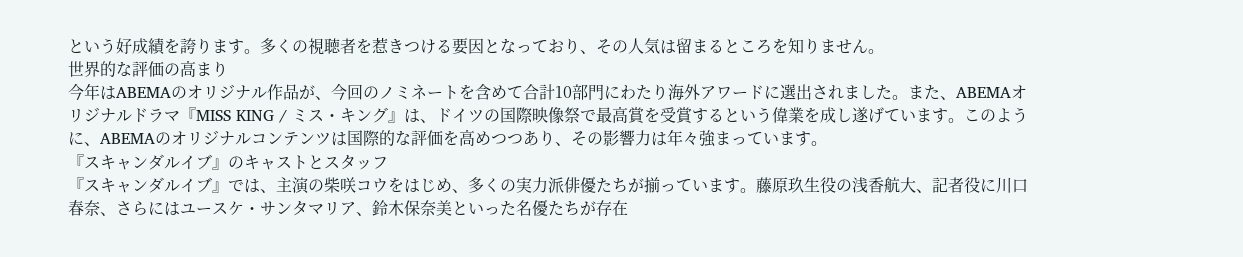という好成績を誇ります。多くの視聴者を惹きつける要因となっており、その人気は留まるところを知りません。
世界的な評価の高まり
今年はABEMAのオリジナル作品が、今回のノミネートを含めて合計10部門にわたり海外アワードに選出されました。また、ABEMAオリジナルドラマ『MISS KING / ミス・キング』は、ドイツの国際映像祭で最高賞を受賞するという偉業を成し遂げています。このように、ABEMAのオリジナルコンテンツは国際的な評価を高めつつあり、その影響力は年々強まっています。
『スキャンダルイブ』のキャストとスタッフ
『スキャンダルイブ』では、主演の柴咲コウをはじめ、多くの実力派俳優たちが揃っています。藤原玖生役の浅香航大、記者役に川口春奈、さらにはユースケ・サンタマリア、鈴木保奈美といった名優たちが存在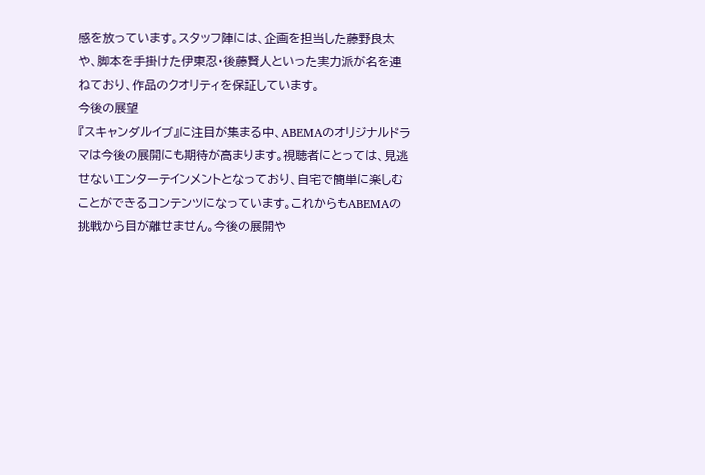感を放っています。スタッフ陣には、企画を担当した藤野良太や、脚本を手掛けた伊東忍・後藤賢人といった実力派が名を連ねており、作品のクオリティを保証しています。
今後の展望
『スキャンダルイブ』に注目が集まる中、ABEMAのオリジナルドラマは今後の展開にも期待が高まります。視聴者にとっては、見逃せないエンターテインメントとなっており、自宅で簡単に楽しむことができるコンテンツになっています。これからもABEMAの挑戦から目が離せません。今後の展開や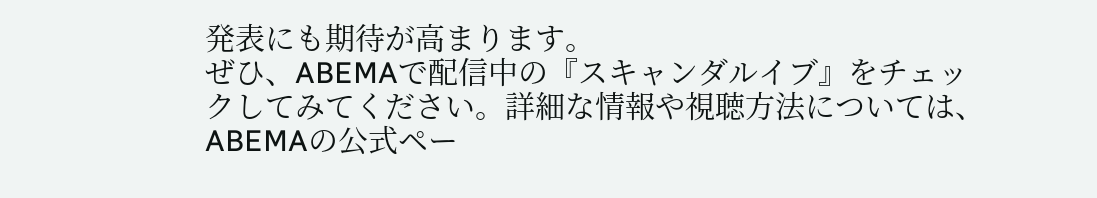発表にも期待が高まります。
ぜひ、ABEMAで配信中の『スキャンダルイブ』をチェックしてみてください。詳細な情報や視聴方法については、ABEMAの公式ペー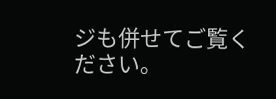ジも併せてご覧ください。